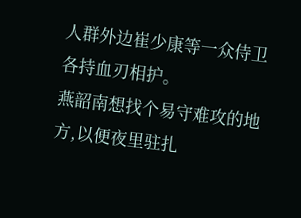人群外边崔少康等一众侍卫各持血刃相护。
燕韶南想找个易守难攻的地方,以便夜里驻扎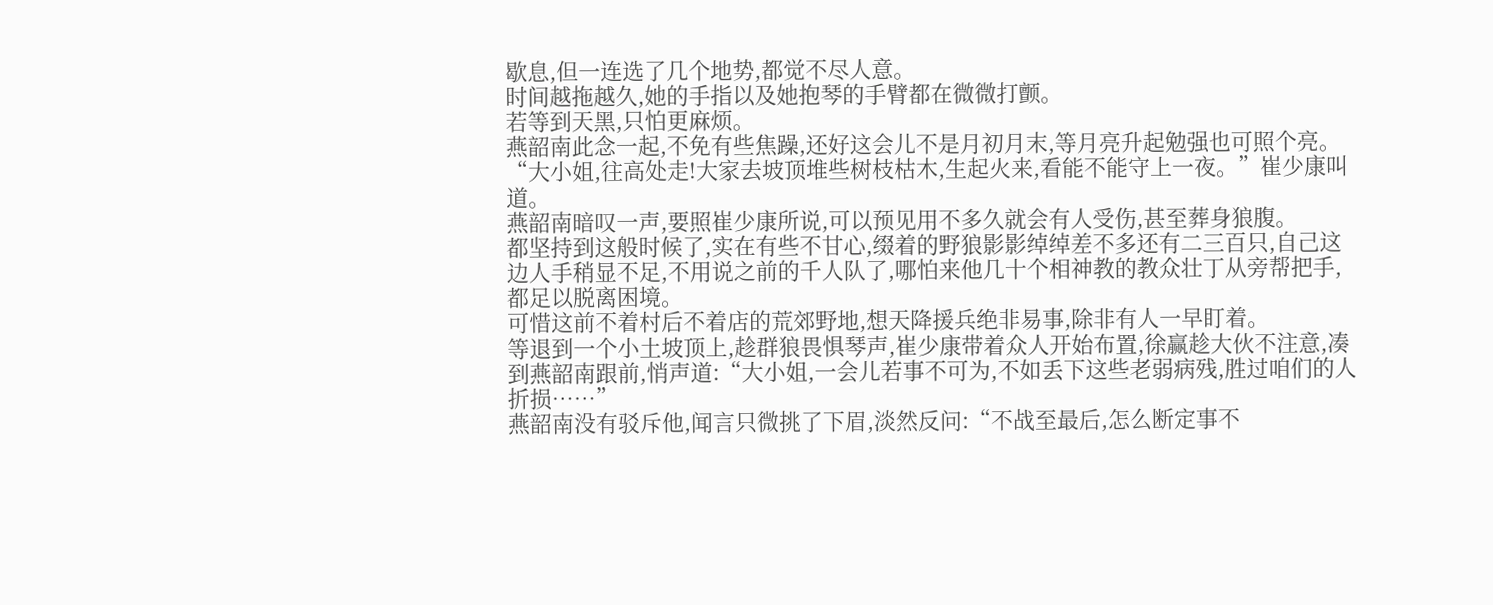歇息,但一连选了几个地势,都觉不尽人意。
时间越拖越久,她的手指以及她抱琴的手臂都在微微打颤。
若等到天黑,只怕更麻烦。
燕韶南此念一起,不免有些焦躁,还好这会儿不是月初月末,等月亮升起勉强也可照个亮。
“大小姐,往高处走!大家去坡顶堆些树枝枯木,生起火来,看能不能守上一夜。”崔少康叫道。
燕韶南暗叹一声,要照崔少康所说,可以预见用不多久就会有人受伤,甚至葬身狼腹。
都坚持到这般时候了,实在有些不甘心,缀着的野狼影影绰绰差不多还有二三百只,自己这边人手稍显不足,不用说之前的千人队了,哪怕来他几十个相神教的教众壮丁从旁帮把手,都足以脱离困境。
可惜这前不着村后不着店的荒郊野地,想天降援兵绝非易事,除非有人一早盯着。
等退到一个小土坡顶上,趁群狼畏惧琴声,崔少康带着众人开始布置,徐赢趁大伙不注意,凑到燕韶南跟前,悄声道:“大小姐,一会儿若事不可为,不如丢下这些老弱病残,胜过咱们的人折损……”
燕韶南没有驳斥他,闻言只微挑了下眉,淡然反问:“不战至最后,怎么断定事不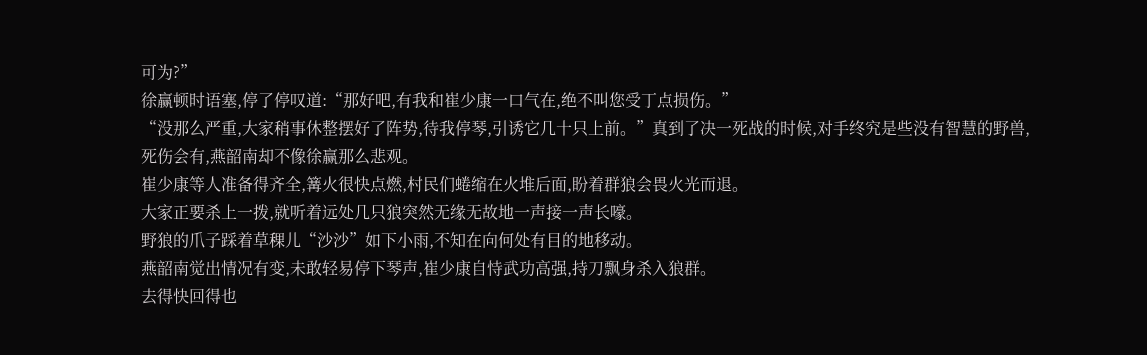可为?”
徐赢顿时语塞,停了停叹道:“那好吧,有我和崔少康一口气在,绝不叫您受丁点损伤。”
“没那么严重,大家稍事休整摆好了阵势,待我停琴,引诱它几十只上前。”真到了决一死战的时候,对手终究是些没有智慧的野兽,死伤会有,燕韶南却不像徐赢那么悲观。
崔少康等人准备得齐全,篝火很快点燃,村民们蜷缩在火堆后面,盼着群狼会畏火光而退。
大家正要杀上一拨,就听着远处几只狼突然无缘无故地一声接一声长嚎。
野狼的爪子踩着草稞儿“沙沙”如下小雨,不知在向何处有目的地移动。
燕韶南觉出情况有变,未敢轻易停下琴声,崔少康自恃武功高强,持刀飘身杀入狼群。
去得快回得也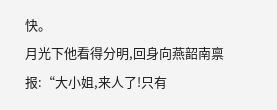快。
月光下他看得分明,回身向燕韶南禀报:“大小姐,来人了!只有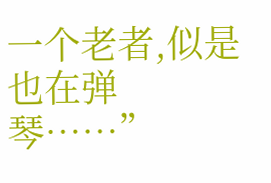一个老者,似是也在弹琴……”